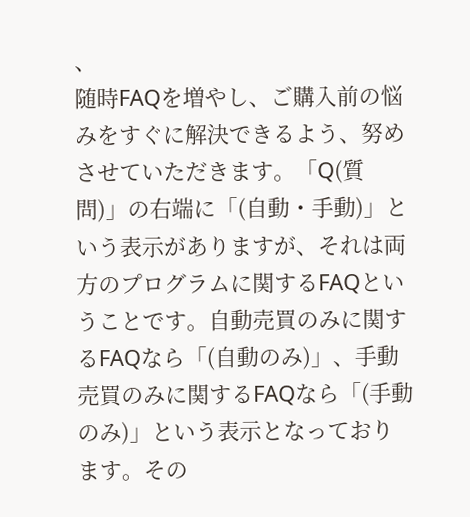、
随時FAQを増やし、ご購入前の悩みをすぐに解決できるよう、努めさせていただきます。「Q(質問)」の右端に「(自動・手動)」という表示がありますが、それは両方のプログラムに関するFAQということです。自動売買のみに関するFAQなら「(自動のみ)」、手動売買のみに関するFAQなら「(手動のみ)」という表示となっております。その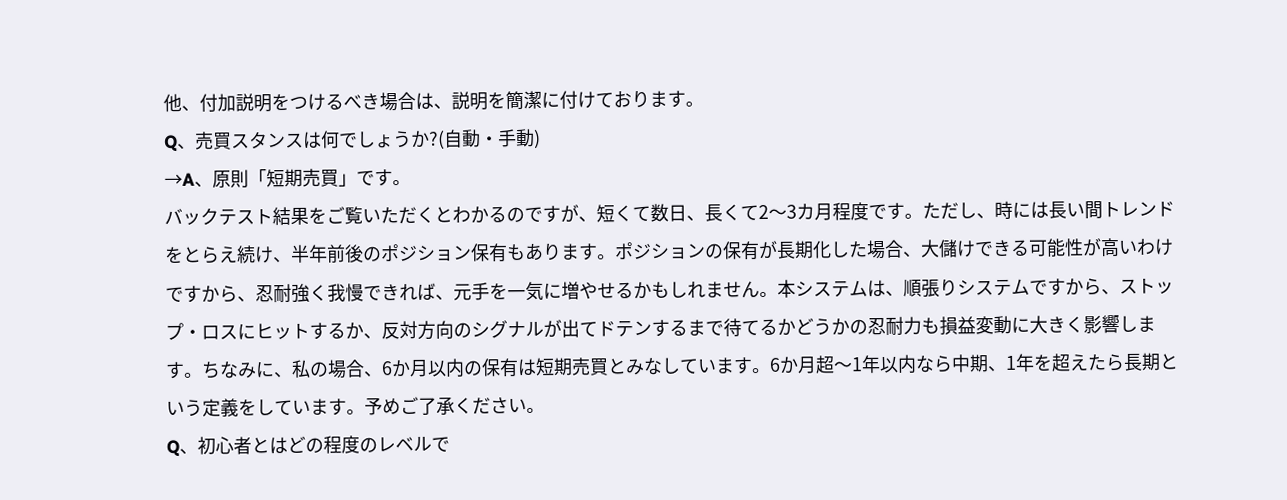他、付加説明をつけるべき場合は、説明を簡潔に付けております。
Q、売買スタンスは何でしょうか?(自動・手動)
→A、原則「短期売買」です。
バックテスト結果をご覧いただくとわかるのですが、短くて数日、長くて2〜3カ月程度です。ただし、時には長い間トレンドをとらえ続け、半年前後のポジション保有もあります。ポジションの保有が長期化した場合、大儲けできる可能性が高いわけですから、忍耐強く我慢できれば、元手を一気に増やせるかもしれません。本システムは、順張りシステムですから、ストップ・ロスにヒットするか、反対方向のシグナルが出てドテンするまで待てるかどうかの忍耐力も損益変動に大きく影響します。ちなみに、私の場合、6か月以内の保有は短期売買とみなしています。6か月超〜1年以内なら中期、1年を超えたら長期という定義をしています。予めご了承ください。
Q、初心者とはどの程度のレベルで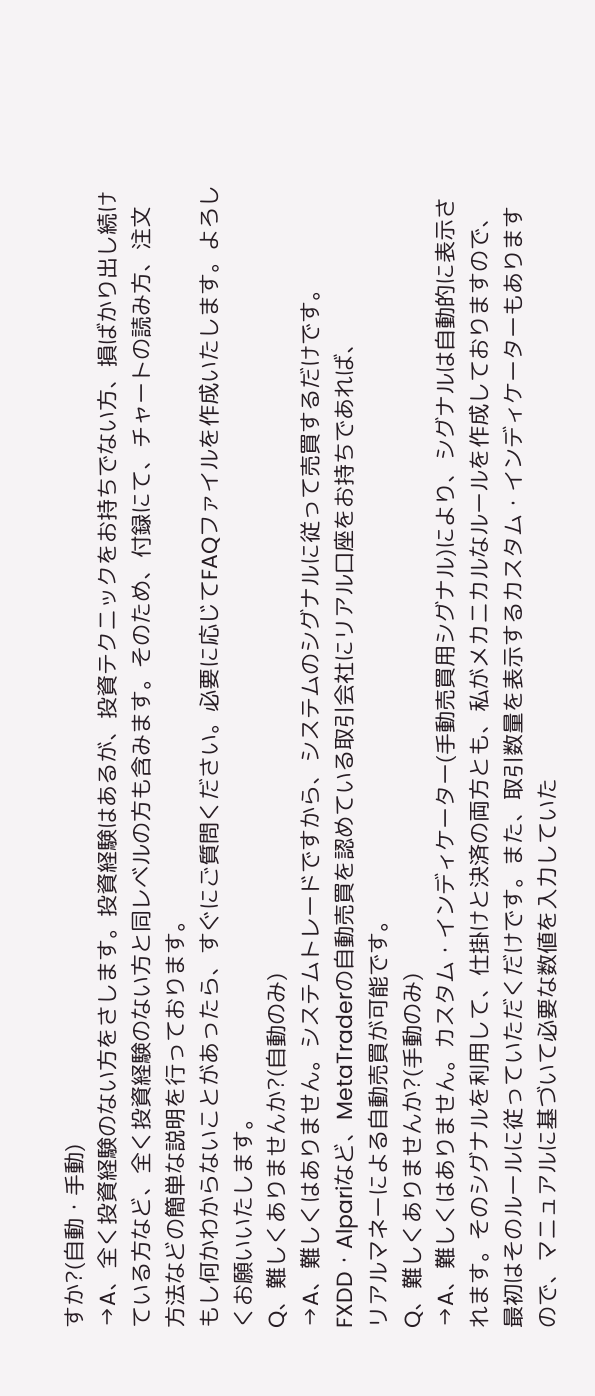すか?(自動・手動)
→A、全く投資経験のない方をさします。投資経験はあるが、投資テクニックをお持ちでない方、損ばかり出し続けている方など、全く投資経験のない方と同レベルの方も含みます。そのため、付録にて、チャートの読み方、注文方法などの簡単な説明を行っております。
もし何かわからないことがあったら、すぐにご質問ください。必要に応じてFAQファイルを作成いたします。よろしくお願いいたします。
Q、難しくありませんか?(自動のみ)
→A、難しくはありません。システムトレードですから、システムのシグナルに従って売買するだけです。FXDD・Alpariなど、MetaTraderの自動売買を認めている取引会社にリアル口座をお持ちであれば、
リアルマネーによる自動売買が可能です。
Q、難しくありませんか?(手動のみ)
→A、難しくはありません。カスタム・インディケーター(手動売買用シグナル)により、シグナルは自動的に表示されます。そのシグナルを利用して、仕掛けと決済の両方とも、私がメカニカルなルールを作成しておりますので、最初はそのルールに従っていただくだけです。また、取引数量を表示するカスタム・インディケーターもありますので、マニュアルに基づいて必要な数値を入力していた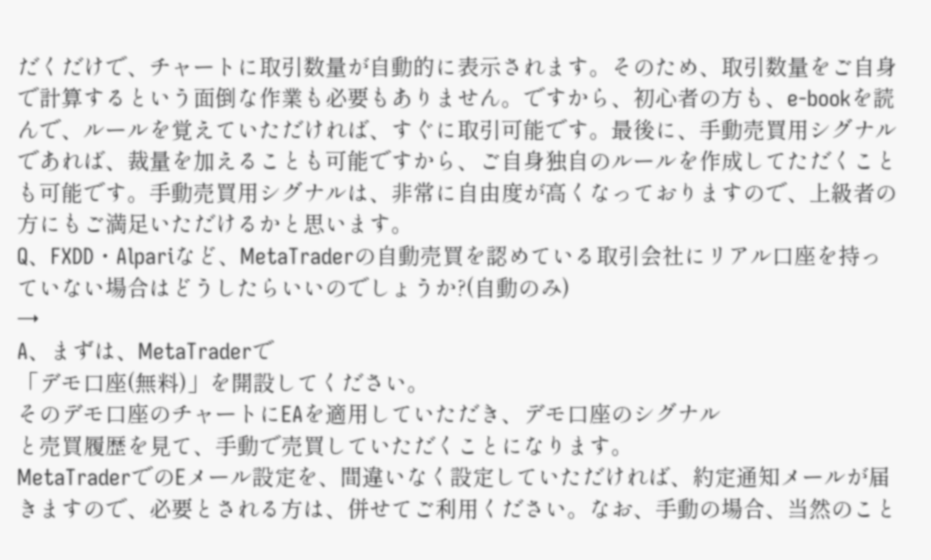だくだけで、チャートに取引数量が自動的に表示されます。そのため、取引数量をご自身で計算するという面倒な作業も必要もありません。ですから、初心者の方も、e-bookを読んで、ルールを覚えていただければ、すぐに取引可能です。最後に、手動売買用シグナルであれば、裁量を加えることも可能ですから、ご自身独自のルールを作成してただくことも可能です。手動売買用シグナルは、非常に自由度が高くなっておりますので、上級者の方にもご満足いただけるかと思います。
Q、FXDD・Alpariなど、MetaTraderの自動売買を認めている取引会社にリアル口座を持っていない場合はどうしたらいいのでしょうか?(自動のみ)
→
A、まずは、MetaTraderで
「デモ口座(無料)」を開設してください。
そのデモ口座のチャートにEAを適用していただき、デモ口座のシグナル
と売買履歴を見て、手動で売買していただくことになります。
MetaTraderでのEメール設定を、間違いなく設定していただければ、約定通知メールが届きますので、必要とされる方は、併せてご利用ください。なお、手動の場合、当然のこと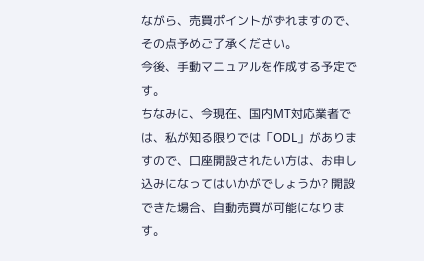ながら、売買ポイントがずれますので、その点予めご了承ください。
今後、手動マニュアルを作成する予定です。
ちなみに、今現在、国内MT対応業者では、私が知る限りでは「ODL」がありますので、口座開設されたい方は、お申し込みになってはいかがでしょうか? 開設できた場合、自動売買が可能になります。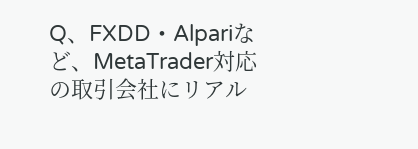Q、FXDD・Alpariなど、MetaTrader対応の取引会社にリアル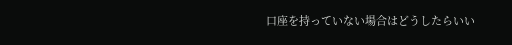口座を持っていない場合はどうしたらいい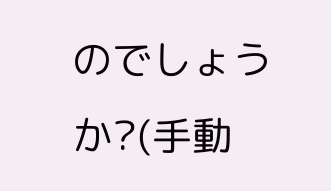のでしょうか?(手動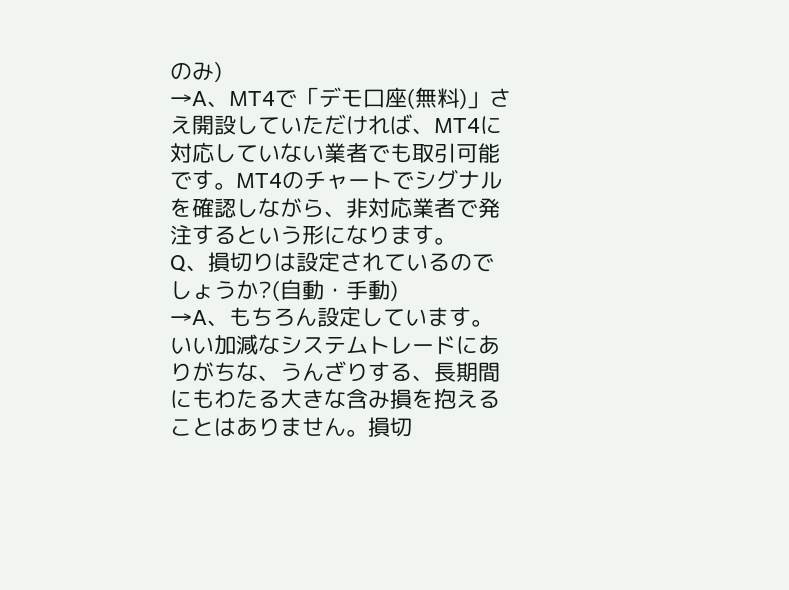のみ)
→A、MT4で「デモ口座(無料)」さえ開設していただければ、MT4に対応していない業者でも取引可能です。MT4のチャートでシグナルを確認しながら、非対応業者で発注するという形になります。
Q、損切りは設定されているのでしょうか?(自動・手動)
→A、もちろん設定しています。いい加減なシステムトレードにありがちな、うんざりする、長期間にもわたる大きな含み損を抱えることはありません。損切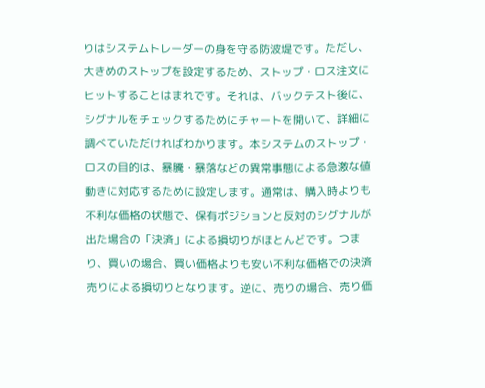りはシステムトレーダーの身を守る防波堤です。ただし、大きめのストップを設定するため、ストップ・ロス注文にヒットすることはまれです。それは、バックテスト後に、シグナルをチェックするためにチャートを開いて、詳細に調べていただければわかります。本システムのストップ・ロスの目的は、暴騰・暴落などの異常事態による急激な値動きに対応するために設定します。通常は、購入時よりも不利な価格の状態で、保有ポジションと反対のシグナルが出た場合の「決済」による損切りがほとんどです。つまり、買いの場合、買い価格よりも安い不利な価格での決済売りによる損切りとなります。逆に、売りの場合、売り価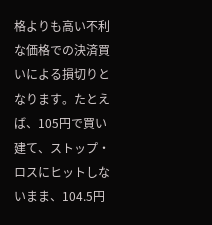格よりも高い不利な価格での決済買いによる損切りとなります。たとえば、105円で買い建て、ストップ・ロスにヒットしないまま、104.5円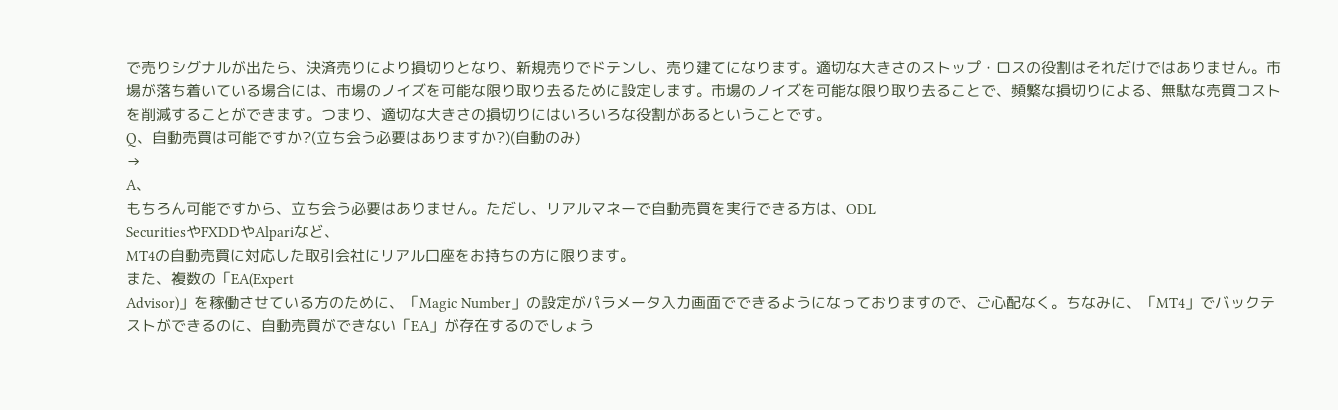で売りシグナルが出たら、決済売りにより損切りとなり、新規売りでドテンし、売り建てになります。適切な大きさのストップ・ロスの役割はそれだけではありません。市場が落ち着いている場合には、市場のノイズを可能な限り取り去るために設定します。市場のノイズを可能な限り取り去ることで、頻繁な損切りによる、無駄な売買コストを削減することができます。つまり、適切な大きさの損切りにはいろいろな役割があるということです。
Q、自動売買は可能ですか?(立ち会う必要はありますか?)(自動のみ)
→
A、
もちろん可能ですから、立ち会う必要はありません。ただし、リアルマネーで自動売買を実行できる方は、ODL
SecuritiesやFXDDやAlpariなど、
MT4の自動売買に対応した取引会社にリアル口座をお持ちの方に限ります。
また、複数の「EA(Expert
Advisor)」を稼働させている方のために、「Magic Number」の設定がパラメータ入力画面でできるようになっておりますので、ご心配なく。ちなみに、「MT4」でバックテストができるのに、自動売買ができない「EA」が存在するのでしょう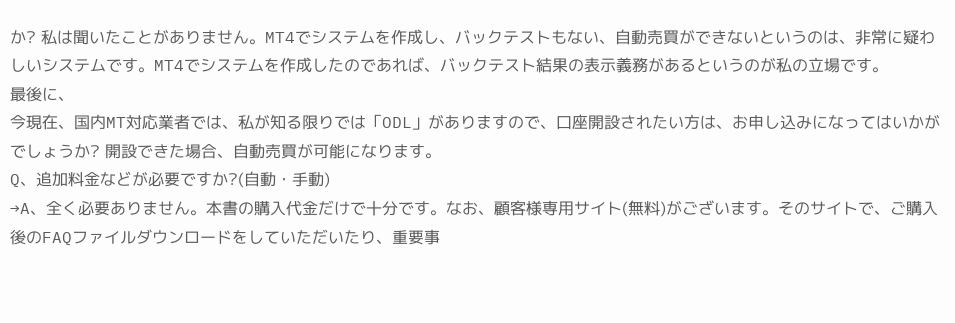か? 私は聞いたことがありません。MT4でシステムを作成し、バックテストもない、自動売買ができないというのは、非常に疑わしいシステムです。MT4でシステムを作成したのであれば、バックテスト結果の表示義務があるというのが私の立場です。
最後に、
今現在、国内MT対応業者では、私が知る限りでは「ODL」がありますので、口座開設されたい方は、お申し込みになってはいかがでしょうか? 開設できた場合、自動売買が可能になります。
Q、追加料金などが必要ですか?(自動・手動)
→A、全く必要ありません。本書の購入代金だけで十分です。なお、顧客様専用サイト(無料)がございます。そのサイトで、ご購入後のFAQファイルダウンロードをしていただいたり、重要事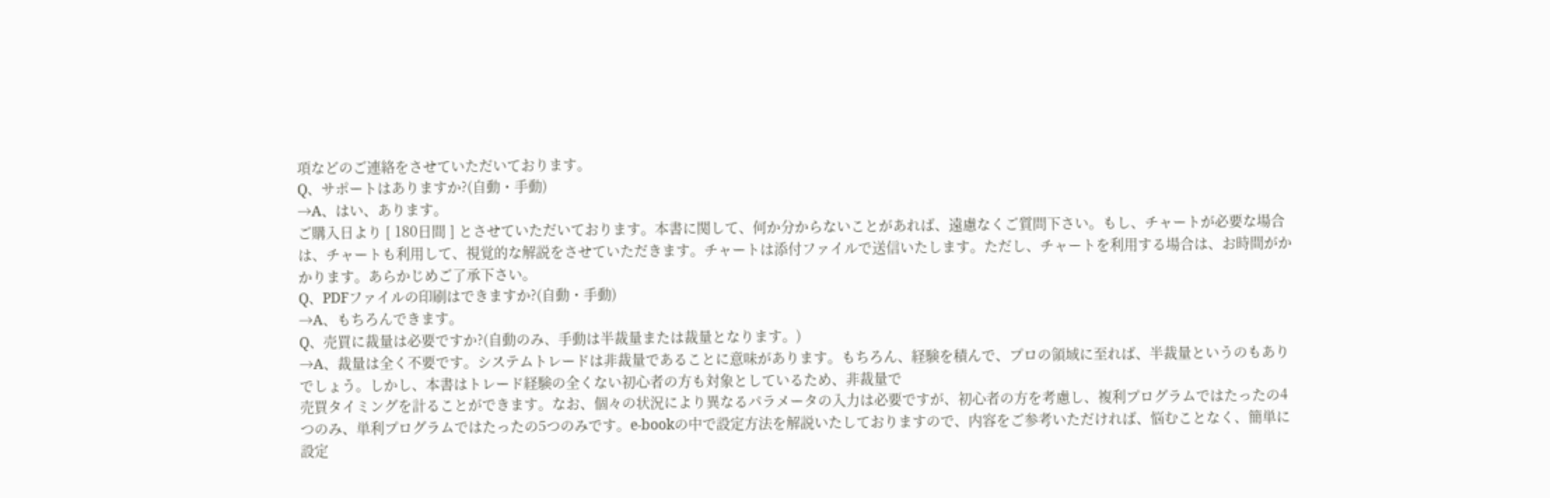項などのご連絡をさせていただいております。
Q、サポートはありますか?(自動・手動)
→A、はい、あります。
ご購入日より [ 180日間 ] とさせていただいております。本書に関して、何か分からないことがあれば、遠慮なくご質問下さい。もし、チャートが必要な場合は、チャートも利用して、視覚的な解説をさせていただきます。チャートは添付ファイルで送信いたします。ただし、チャートを利用する場合は、お時間がかかります。あらかじめご了承下さい。
Q、PDFファイルの印刷はできますか?(自動・手動)
→A、もちろんできます。
Q、売買に裁量は必要ですか?(自動のみ、手動は半裁量または裁量となります。)
→A、裁量は全く不要です。システムトレードは非裁量であることに意味があります。もちろん、経験を積んで、プロの領域に至れば、半裁量というのもありでしょう。しかし、本書はトレード経験の全くない初心者の方も対象としているため、非裁量で
売買タイミングを計ることができます。なお、個々の状況により異なるパラメータの入力は必要ですが、初心者の方を考慮し、複利プログラムではたったの4つのみ、単利プログラムではたったの5つのみです。e-bookの中で設定方法を解説いたしておりますので、内容をご参考いただければ、悩むことなく、簡単に設定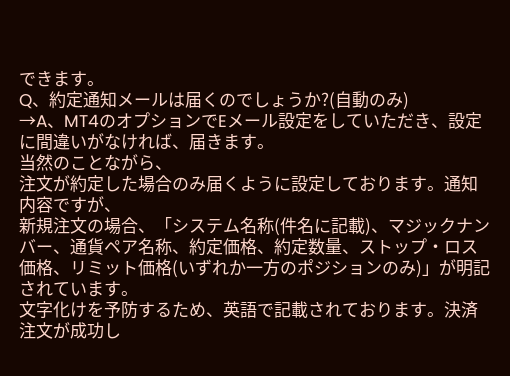できます。
Q、約定通知メールは届くのでしょうか?(自動のみ)
→A、MT4のオプションでEメール設定をしていただき、設定に間違いがなければ、届きます。
当然のことながら、
注文が約定した場合のみ届くように設定しております。通知内容ですが、
新規注文の場合、「システム名称(件名に記載)、マジックナンバー、通貨ペア名称、約定価格、約定数量、ストップ・ロス価格、リミット価格(いずれか一方のポジションのみ)」が明記されています。
文字化けを予防するため、英語で記載されております。決済注文が成功し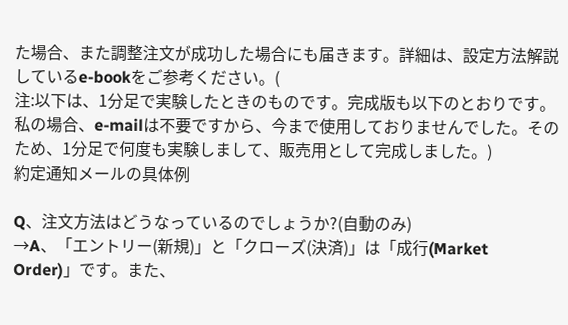た場合、また調整注文が成功した場合にも届きます。詳細は、設定方法解説しているe-bookをご参考ください。(
注:以下は、1分足で実験したときのものです。完成版も以下のとおりです。私の場合、e-mailは不要ですから、今まで使用しておりませんでした。そのため、1分足で何度も実験しまして、販売用として完成しました。)
約定通知メールの具体例

Q、注文方法はどうなっているのでしょうか?(自動のみ)
→A、「エントリー(新規)」と「クローズ(決済)」は「成行(Market
Order)」です。また、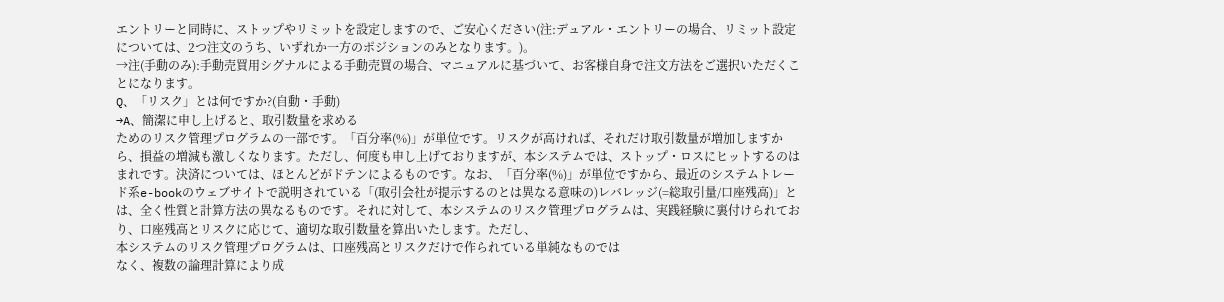エントリーと同時に、ストップやリミットを設定しますので、ご安心ください(注:デュアル・エントリーの場合、リミット設定については、2つ注文のうち、いずれか一方のポジションのみとなります。)。
→注(手動のみ):手動売買用シグナルによる手動売買の場合、マニュアルに基づいて、お客様自身で注文方法をご選択いただくことになります。
Q、「リスク」とは何ですか?(自動・手動)
→A、簡潔に申し上げると、取引数量を求める
ためのリスク管理プログラムの一部です。「百分率(%)」が単位です。リスクが高ければ、それだけ取引数量が増加しますから、損益の増減も激しくなります。ただし、何度も申し上げておりますが、本システムでは、ストップ・ロスにヒットするのはまれです。決済については、ほとんどがドテンによるものです。なお、「百分率(%)」が単位ですから、最近のシステムトレード系e-bookのウェブサイトで説明されている「(取引会社が提示するのとは異なる意味の)レバレッジ(=総取引量/口座残高)」とは、全く性質と計算方法の異なるものです。それに対して、本システムのリスク管理プログラムは、実践経験に裏付けられており、口座残高とリスクに応じて、適切な取引数量を算出いたします。ただし、
本システムのリスク管理プログラムは、口座残高とリスクだけで作られている単純なものでは
なく、複数の論理計算により成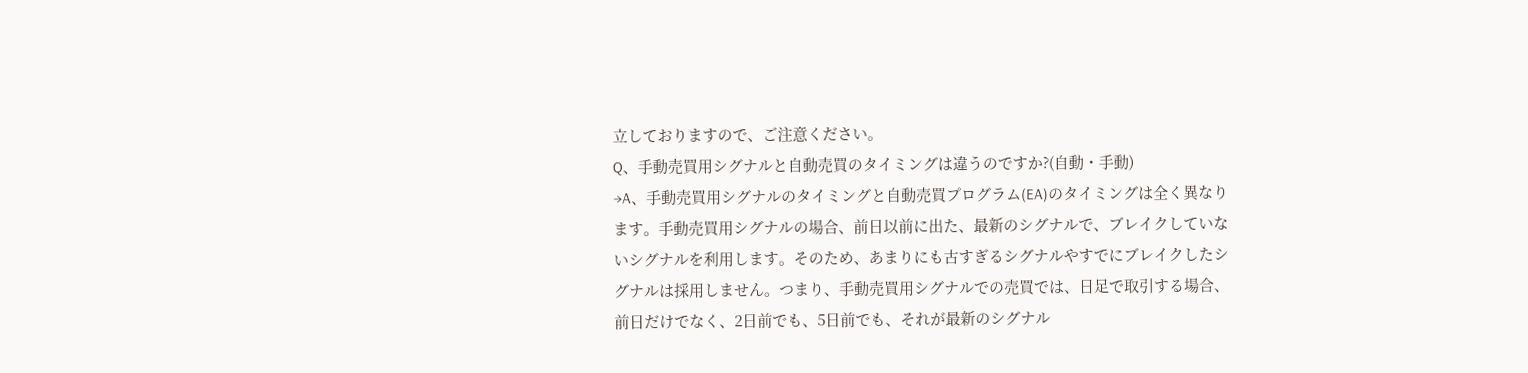立しておりますので、ご注意ください。
Q、手動売買用シグナルと自動売買のタイミングは違うのですか?(自動・手動)
→A、手動売買用シグナルのタイミングと自動売買プログラム(EA)のタイミングは全く異なります。手動売買用シグナルの場合、前日以前に出た、最新のシグナルで、ブレイクしていないシグナルを利用します。そのため、あまりにも古すぎるシグナルやすでにブレイクしたシグナルは採用しません。つまり、手動売買用シグナルでの売買では、日足で取引する場合、前日だけでなく、2日前でも、5日前でも、それが最新のシグナル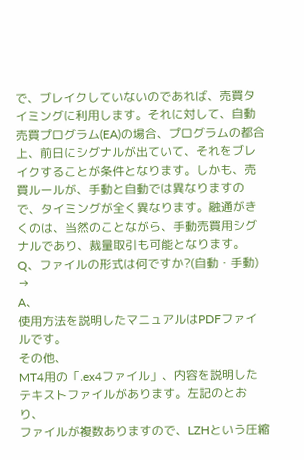で、ブレイクしていないのであれば、売買タイミングに利用します。それに対して、自動売買プログラム(EA)の場合、プログラムの都合上、前日にシグナルが出ていて、それをブレイクすることが条件となります。しかも、売買ルールが、手動と自動では異なりますので、タイミングが全く異なります。融通がきくのは、当然のことながら、手動売買用シグナルであり、裁量取引も可能となります。
Q、ファイルの形式は何ですか?(自動・手動)
→
A、
使用方法を説明したマニュアルはPDFファイルです。
その他、
MT4用の「.ex4ファイル」、内容を説明したテキストファイルがあります。左記のとおり、
ファイルが複数ありますので、LZHという圧縮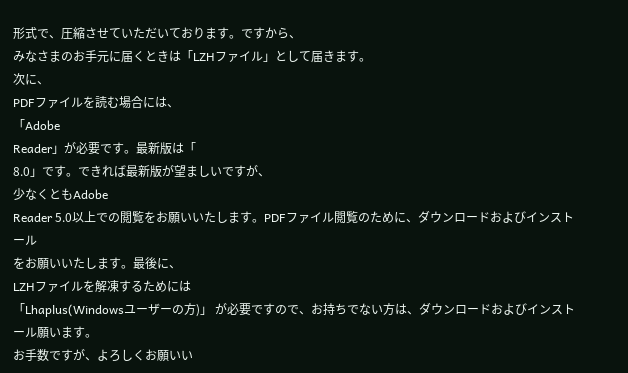形式で、圧縮させていただいております。ですから、
みなさまのお手元に届くときは「LZHファイル」として届きます。
次に、
PDFファイルを読む場合には、
「Adobe
Reader」が必要です。最新版は「
8.0」です。できれば最新版が望ましいですが、
少なくともAdobe
Reader 5.0以上での閲覧をお願いいたします。PDFファイル閲覧のために、ダウンロードおよびインストール
をお願いいたします。最後に、
LZHファイルを解凍するためには
「Lhaplus(Windowsユーザーの方)」 が必要ですので、お持ちでない方は、ダウンロードおよびインストール願います。
お手数ですが、よろしくお願いい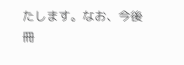たします。なお、今後冊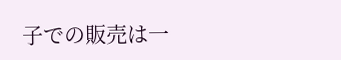子での販売は一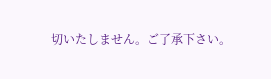切いたしません。ご了承下さい。